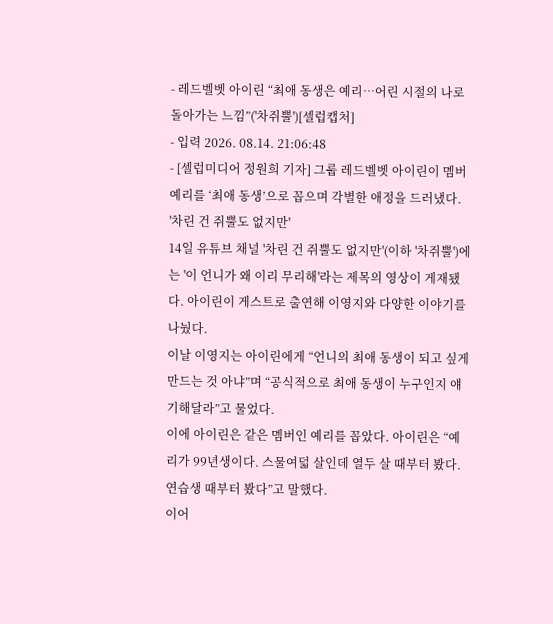- 레드벨벳 아이린 “최애 동생은 예리…어린 시절의 나로 돌아가는 느낌”('차쥐뿔')[셀럽캡처]
- 입력 2026. 08.14. 21:06:48
- [셀럽미디어 정원희 기자] 그룹 레드벨벳 아이린이 멤버 예리를 ‘최애 동생’으로 꼽으며 각별한 애정을 드러냈다.
'차린 건 쥐뿔도 없지만'
14일 유튜브 채널 '차린 건 쥐뿔도 없지만'(이하 '차쥐뿔')에는 '이 언니가 왜 이리 무리해'라는 제목의 영상이 게재됐다. 아이린이 게스트로 출연해 이영지와 다양한 이야기를 나눴다.
이날 이영지는 아이린에게 “언니의 최애 동생이 되고 싶게 만드는 것 아냐”며 “공식적으로 최애 동생이 누구인지 얘기해달라”고 물었다.
이에 아이린은 같은 멤버인 예리를 꼽았다. 아이린은 “예리가 99년생이다. 스물여덟 살인데 열두 살 때부터 봤다. 연습생 때부터 봤다”고 말했다.
이어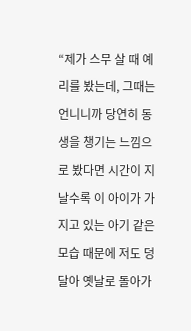“제가 스무 살 때 예리를 봤는데, 그때는 언니니까 당연히 동생을 챙기는 느낌으로 봤다면 시간이 지날수록 이 아이가 가지고 있는 아기 같은 모습 때문에 저도 덩달아 옛날로 돌아가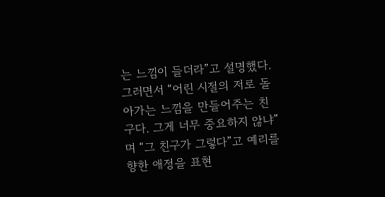는 느낌이 들더라”고 설명했다.
그러면서 “어린 시절의 저로 돌아가는 느낌을 만들어주는 친구다. 그게 너무 중요하지 않냐”며 “그 친구가 그렇다”고 예리를 향한 애정을 표현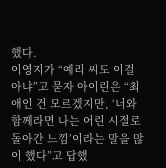했다.
이영지가 “예리 씨도 이걸 아냐”고 묻자 아이린은 “최애인 건 모르겠지만, ‘너와 함께라면 나는 어린 시절로 돌아간 느낌’이라는 말을 많이 했다”고 답했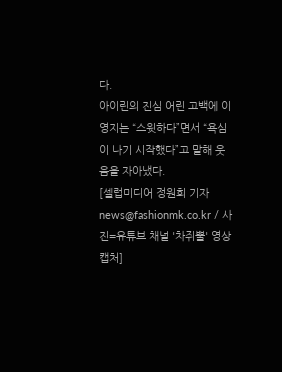다.
아이린의 진심 어린 고백에 이영지는 “스윗하다”면서 “욕심이 나기 시작했다”고 말해 웃음을 자아냈다.
[셀럽미디어 정원희 기자 news@fashionmk.co.kr / 사진=유튜브 채널 '차쥐뿔' 영상 캡처]